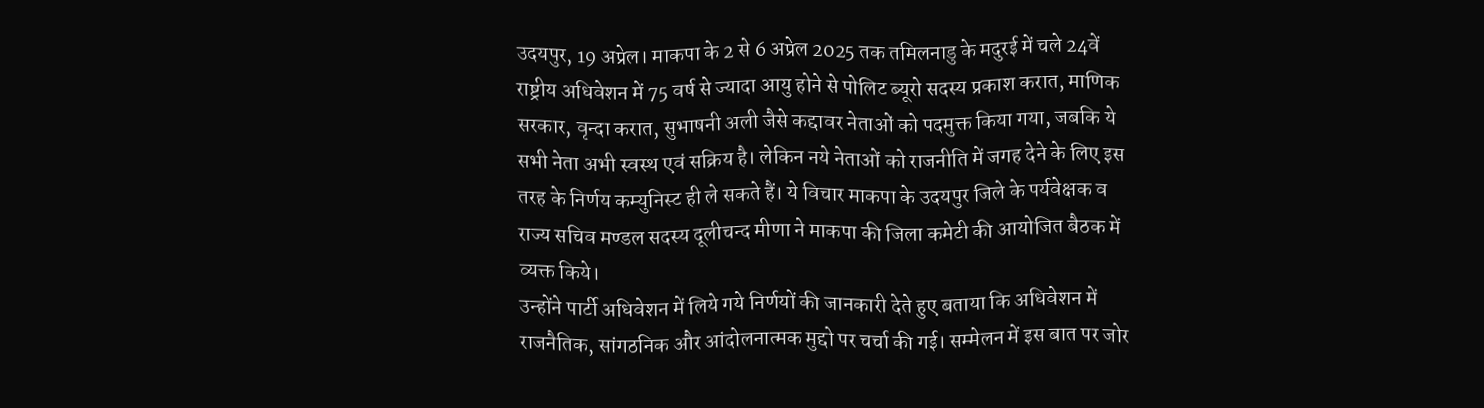उदयपुर, 19 अप्रेल। माकपा के 2 से 6 अप्रेल 2025 तक तमिलनाडु के मदुरई में चले 24वें राष्ट्रीय अधिवेशन में 75 वर्ष से ज्यादा आयु होने से पोलिट ब्यूरो सदस्य प्रकाश करात, माणिक सरकार, वृन्दा करात, सुभाषनी अली जैसे कद्दावर नेताओं को पदमुक्त किया गया, जबकि ये सभी नेता अभी स्वस्थ एवं सक्रिय है। लेकिन नये नेताओं को राजनीति में जगह देने के लिए इस तरह के निर्णय कम्युनिस्ट ही ले सकते हैं। ये विचार माकपा के उदयपुर जिले के पर्यवेक्षक व राज्य सचिव मण्डल सदस्य दूलीचन्द मीणा ने माकपा की जिला कमेटी की आयोजित बैठक में व्यक्त किये।
उन्होंने पार्टी अधिवेशन में लिये गये निर्णयों की जानकारी देते हुए बताया कि अधिवेशन में राजनैतिक, सांगठनिक और आंदोलनात्मक मुद्दो पर चर्चा की गई। सम्मेलन में इस बात पर जोर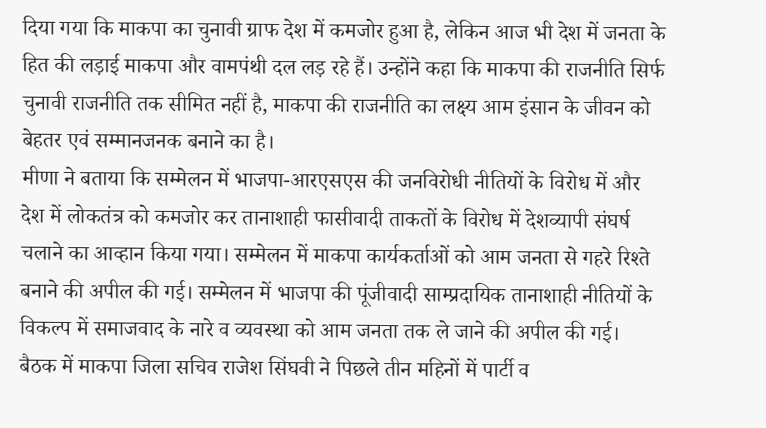दिया गया कि माकपा का चुनावी ग्राफ देश में कमजोर हुआ है, लेकिन आज भी देश में जनता के हित की लड़ाई माकपा और वामपंथी दल लड़ रहे हैं। उन्होंने कहा कि माकपा की राजनीति सिर्फ चुनावी राजनीति तक सीमित नहीं है, माकपा की राजनीति का लक्ष्य आम इंसान के जीवन को बेहतर एवं सम्मानजनक बनाने का है।
मीणा ने बताया कि सम्मेलन में भाजपा-आरएसएस की जनविरोधी नीतियों के विरोध में और देश में लोकतंत्र को कमजोर कर तानाशाही फासीवादी ताकतों के विरोध में देशव्यापी संघर्ष चलाने का आव्हान किया गया। सम्मेलन में माकपा कार्यकर्ताओं को आम जनता से गहरे रिश्ते बनाने की अपील की गई। सम्मेलन में भाजपा की पूंजीवादी साम्प्रदायिक तानाशाही नीतियों के विकल्प में समाजवाद के नारे व व्यवस्था को आम जनता तक ले जाने की अपील की गई।
बैठक में माकपा जिला सचिव राजेश सिंघवी ने पिछले तीन महिनों में पार्टी व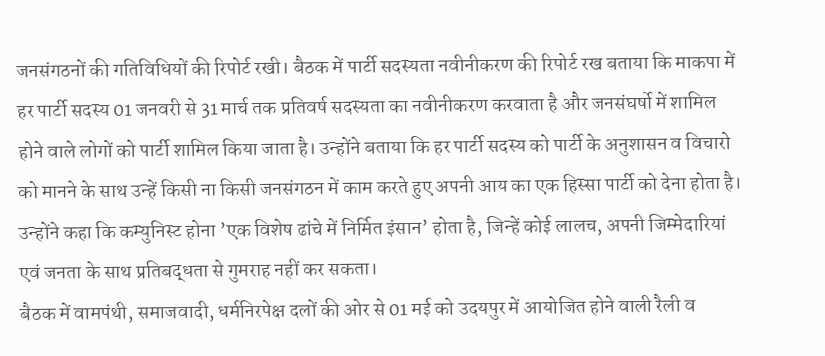जनसंगठनों की गतिविधियों की रिपोर्ट रखी। बैठक में पार्टी सदस्यता नवीनीकरण की रिपोर्ट रख बताया कि माकपा में हर पार्टी सदस्य 01 जनवरी से 31 मार्च तक प्रतिवर्ष सदस्यता का नवीनीकरण करवाता है और जनसंघर्षो में शामिल होने वाले लोगों को पार्टी शामिल किया जाता है। उन्होंने बताया कि हर पार्टी सदस्य को पार्टी के अनुशासन व विचारो को मानने के साथ उन्हें किसी ना किसी जनसंगठन में काम करते हुए अपनी आय का एक हिस्सा पार्टी को देना होता है। उन्होंने कहा कि कम्युनिस्ट होना ’एक विशेष ढांचे में निर्मित इंसान’ होता है, जिन्हें कोई लालच, अपनी जिम्मेदारियां एवं जनता के साथ प्रतिबद्धता से गुमराह नहीं कर सकता।
बैठक में वामपंथी, समाजवादी, धर्मनिरपेक्ष दलों की ओर से 01 मई को उदयपुर में आयोजित होने वाली रैली व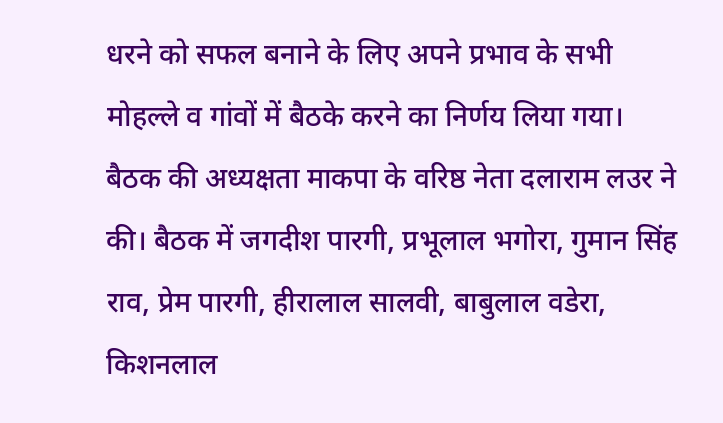धरने को सफल बनाने के लिए अपने प्रभाव के सभी मोहल्ले व गांवों में बैठके करने का निर्णय लिया गया।
बैठक की अध्यक्षता माकपा के वरिष्ठ नेता दलाराम लउर ने की। बैठक में जगदीश पारगी, प्रभूलाल भगोरा, गुमान सिंह राव, प्रेम पारगी, हीरालाल सालवी, बाबुलाल वडेरा, किशनलाल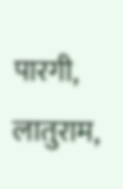पारगी, लातुराम,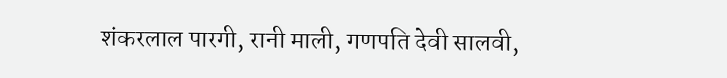शंकरलाल पारगी, रानी माली, गणपति देवी सालवी,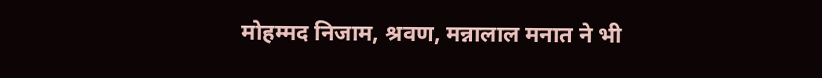मोहम्मद निजाम, श्रवण, मन्नालाल मनात ने भी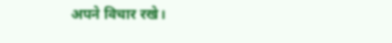अपने विचार रखे।